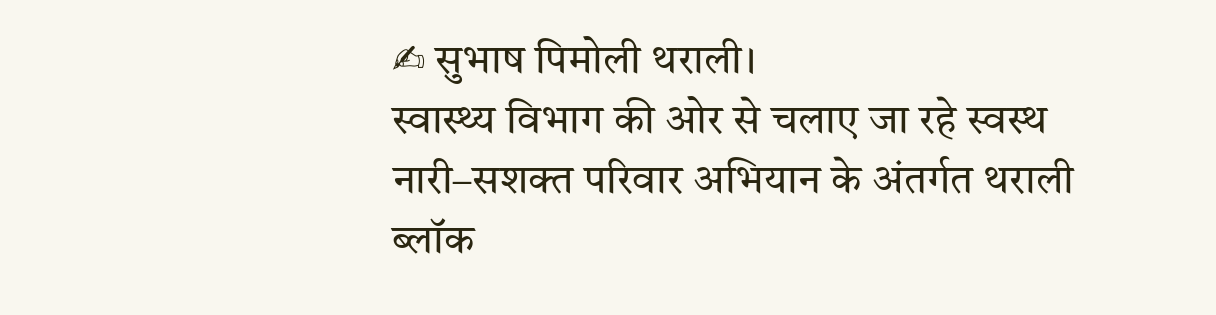✍ सुभाष पिमोली थराली।
स्वास्थ्य विभाग की ओर से चलाए जा रहे स्वस्थ नारी–सशक्त परिवार अभियान के अंतर्गत थराली ब्लॉक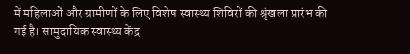में महिलाओं और ग्रामीणों के लिए विशेष स्वास्थ्य शिविरों की श्रृंखला प्रारंभ की गई है। सामुदायिक स्वास्थ्य केंद्र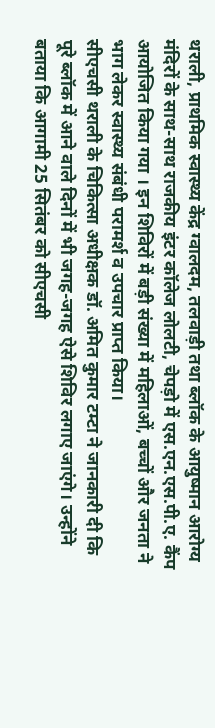थराली, प्राथमिक स्वास्थ्य केंद्र ग्वालदम, तलवाड़ी तथा ब्लॉक के आयुष्मान आरोग्य मंदिरों के साथ-साथ राजकीय इंटर कॉलेज लोलटी, चेपड़ो में एस.एन.एस.पी.ए. कैंप आयोजित किया गया । इन शिविरों में बड़ी संख्या में महिलाओं, बच्चों और जनता ने भाग लेकर स्वास्थ्य संबंधी परामर्श व उपचार प्राप्त किया।
सीएचसी थराली के चिकित्सा अधीक्षक डॉ. अमित कुमार टम्टा ने जानकारी दी कि पूरे ब्लॉक में आने वाले दिनों में भी जगह-जगह ऐसे शिविर लगाए जाएंगे। उन्होंने बताया कि आगामी 25 सितंबर को सीएचसी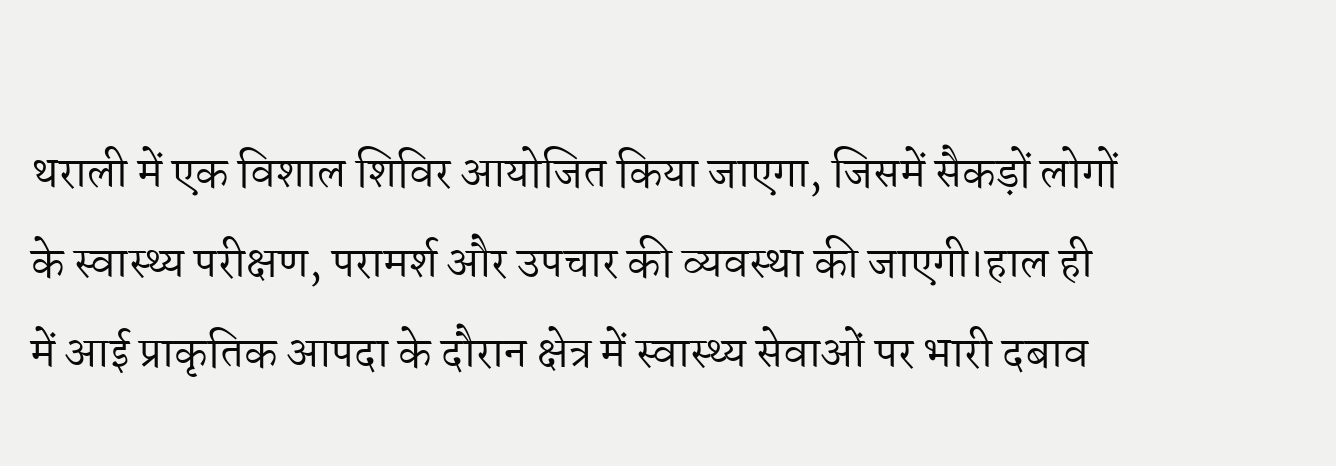थराली में एक विशाल शिविर आयोजित किया जाएगा, जिसमें सैकड़ों लोगों के स्वास्थ्य परीक्षण, परामर्श और उपचार की व्यवस्था की जाएगी।हाल ही में आई प्राकृतिक आपदा के दौरान क्षेत्र में स्वास्थ्य सेवाओं पर भारी दबाव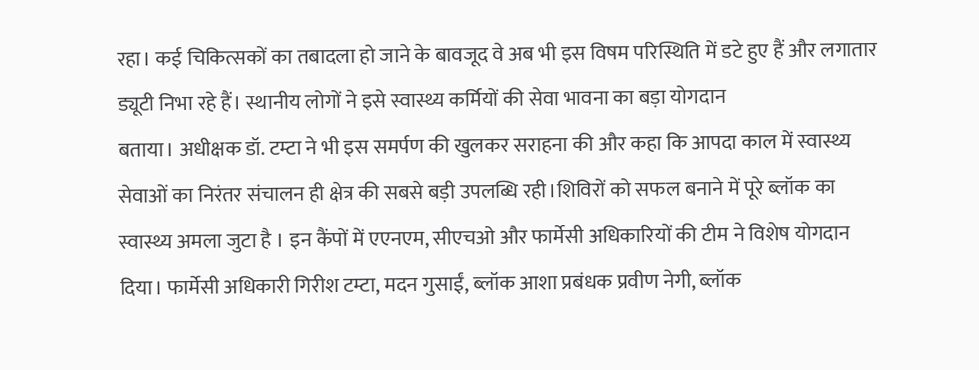रहा। कई चिकित्सकों का तबादला हो जाने के बावजूद वे अब भी इस विषम परिस्थिति में डटे हुए हैं और लगातार ड्यूटी निभा रहे हैं। स्थानीय लोगों ने इसे स्वास्थ्य कर्मियों की सेवा भावना का बड़ा योगदान
बताया। अधीक्षक डॉ. टम्टा ने भी इस समर्पण की खुलकर सराहना की और कहा कि आपदा काल में स्वास्थ्य सेवाओं का निरंतर संचालन ही क्षेत्र की सबसे बड़ी उपलब्धि रही।शिविरों को सफल बनाने में पूरे ब्लॉक का स्वास्थ्य अमला जुटा है । इन कैंपों में एएनएम, सीएचओ और फार्मेसी अधिकारियों की टीम ने विशेष योगदान दिया। फार्मेसी अधिकारी गिरीश टम्टा, मदन गुसाईं, ब्लॉक आशा प्रबंधक प्रवीण नेगी, ब्लॉक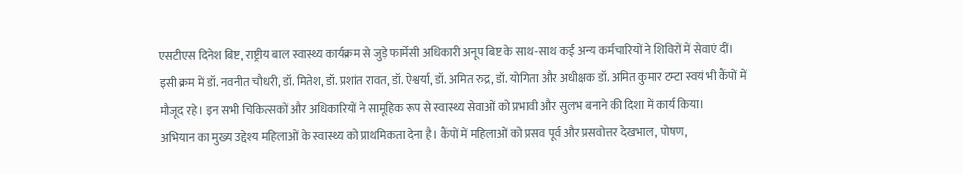एसटीएस दिनेश बिष्ट, राष्ट्रीय बाल स्वास्थ्य कार्यक्रम से जुड़े फार्मेसी अधिकारी अनूप बिष्ट के साथ-साथ कई अन्य कर्मचारियों ने शिविरों में सेवाएं दीं।
इसी क्रम में डॉ. नवनीत चौधरी, डॉ. मितेश, डॉ. प्रशांत रावत, डॉ. ऐश्वर्या, डॉ. अमित रुद्र, डॉ. योगिता और अधीक्षक डॉ. अमित कुमार टम्टा स्वयं भी कैंपों में मौजूद रहे। इन सभी चिकित्सकों और अधिकारियों ने सामूहिक रूप से स्वास्थ्य सेवाओं को प्रभावी और सुलभ बनाने की दिशा में कार्य किया।
अभियान का मुख्य उद्देश्य महिलाओं के स्वास्थ्य को प्राथमिकता देना है। कैंपों में महिलाओं को प्रसव पूर्व और प्रसवोत्तर देखभाल, पोषण,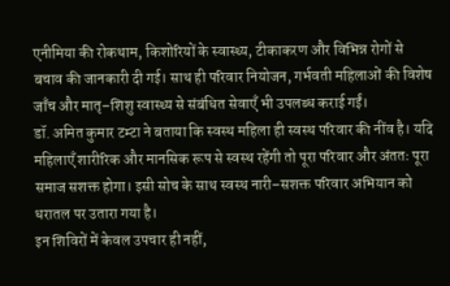एनीमिया की रोकथाम, किशोरियों के स्वास्थ्य, टीकाकरण और विभिन्न रोगों से बचाव की जानकारी दी गई। साथ ही परिवार नियोजन, गर्भवती महिलाओं की विशेष जाँच और मातृ–शिशु स्वास्थ्य से संबंधित सेवाएँ भी उपलब्ध कराई गईं।
डॉ. अमित कुमार टम्टा ने बताया कि स्वस्थ महिला ही स्वस्थ परिवार की नींव है। यदि महिलाएँ शारीरिक और मानसिक रूप से स्वस्थ रहेंगी तो पूरा परिवार और अंततः पूरा समाज सशक्त होगा। इसी सोच के साथ स्वस्थ नारी–सशक्त परिवार अभियान को धरातल पर उतारा गया है।
इन शिविरों में केवल उपचार ही नहीं,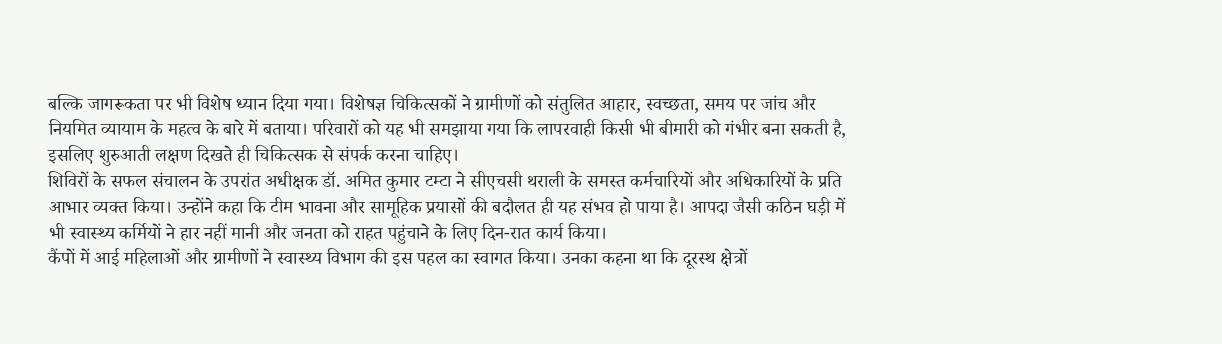बल्कि जागरूकता पर भी विशेष ध्यान दिया गया। विशेषज्ञ चिकित्सकों ने ग्रामीणों को संतुलित आहार, स्वच्छता, समय पर जांच और नियमित व्यायाम के महत्व के बारे में बताया। परिवारों को यह भी समझाया गया कि लापरवाही किसी भी बीमारी को गंभीर बना सकती है, इसलिए शुरुआती लक्षण दिखते ही चिकित्सक से संपर्क करना चाहिए।
शिविरों के सफल संचालन के उपरांत अधीक्षक डॉ. अमित कुमार टम्टा ने सीएचसी थराली के समस्त कर्मचारियों और अधिकारियों के प्रति आभार व्यक्त किया। उन्होंने कहा कि टीम भावना और सामूहिक प्रयासों की बदौलत ही यह संभव हो पाया है। आपदा जैसी कठिन घड़ी में भी स्वास्थ्य कर्मियों ने हार नहीं मानी और जनता को राहत पहुंचाने के लिए दिन-रात कार्य किया।
कैंपों में आई महिलाओं और ग्रामीणों ने स्वास्थ्य विभाग की इस पहल का स्वागत किया। उनका कहना था कि दूरस्थ क्षेत्रों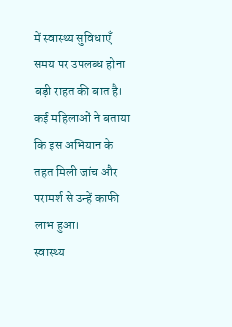में स्वास्थ्य सुविधाएँ समय पर उपलब्ध होना बड़ी राहत की बात है। कई महिलाओं ने बताया कि इस अभियान के तहत मिली जांच और परामर्श से उन्हें काफी लाभ हुआ।
स्वास्थ्य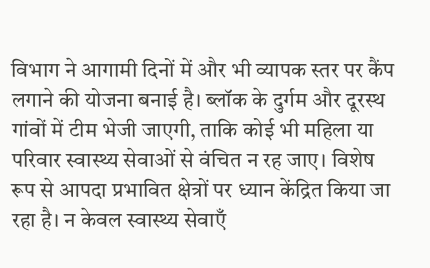विभाग ने आगामी दिनों में और भी व्यापक स्तर पर कैंप लगाने की योजना बनाई है। ब्लॉक के दुर्गम और दूरस्थ गांवों में टीम भेजी जाएगी, ताकि कोई भी महिला या परिवार स्वास्थ्य सेवाओं से वंचित न रह जाए। विशेष रूप से आपदा प्रभावित क्षेत्रों पर ध्यान केंद्रित किया जा रहा है। न केवल स्वास्थ्य सेवाएँ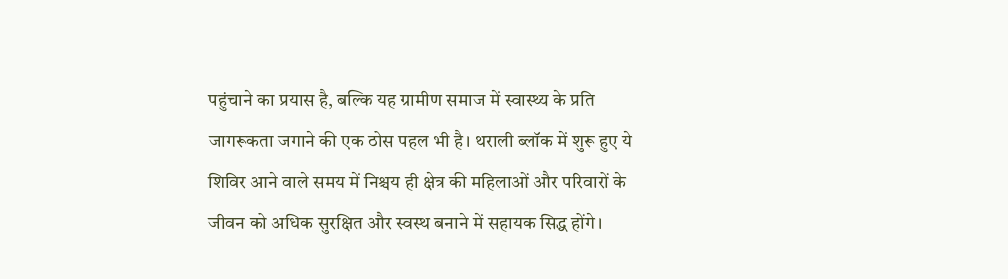पहुंचाने का प्रयास है, बल्कि यह ग्रामीण समाज में स्वास्थ्य के प्रति जागरूकता जगाने की एक ठोस पहल भी है। थराली ब्लॉक में शुरू हुए ये शिविर आने वाले समय में निश्चय ही क्षेत्र की महिलाओं और परिवारों के जीवन को अधिक सुरक्षित और स्वस्थ बनाने में सहायक सिद्ध होंगे।